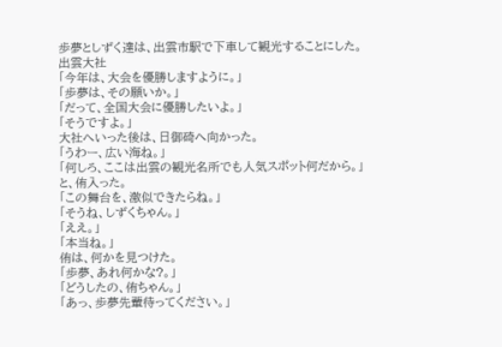歩夢としずく達は、出雲市駅で下車して観光することにした。
出雲大社
「今年は、大会を優勝しますように。」
「歩夢は、その願いか。」
「だって、全国大会に優勝したいよ。」
「そうですよ。」
大社へいった後は、日御碕へ向かった。
「うわー、広い海ね。」
「何しろ、ここは出雲の観光名所でも人気スポット何だから。」
と、侑入った。
「この舞台を、激似できたらね。」
「そうね、しずくちゃん。」
「ええ。」
「本当ね。」
侑は、何かを見つけた。
「歩夢、あれ何かな?。」
「どうしたの、侑ちゃん。」
「あっ、歩夢先輩待ってください。」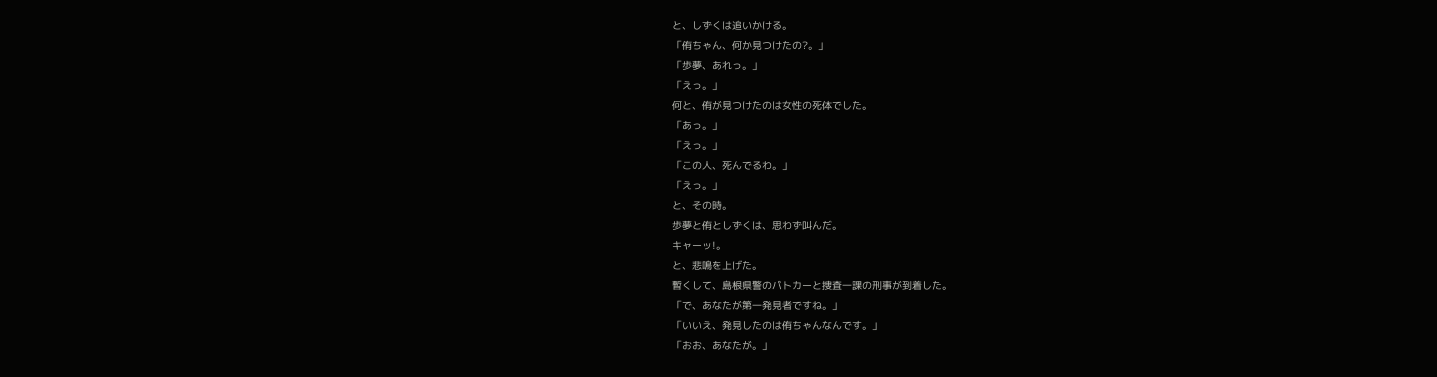と、しずくは追いかける。
「侑ちゃん、何か見つけたの?。」
「歩夢、あれっ。」
「えっ。」
何と、侑が見つけたのは女性の死体でした。
「あっ。」
「えっ。」
「この人、死んでるわ。」
「えっ。」
と、その時。
歩夢と侑としずくは、思わず叫んだ。
キャーッ!。
と、悲鳴を上げた。
暫くして、島根県警のパトカーと捜査一課の刑事が到着した。
「で、あなたが第一発見者ですね。」
「いいえ、発見したのは侑ちゃんなんです。」
「おお、あなたが。」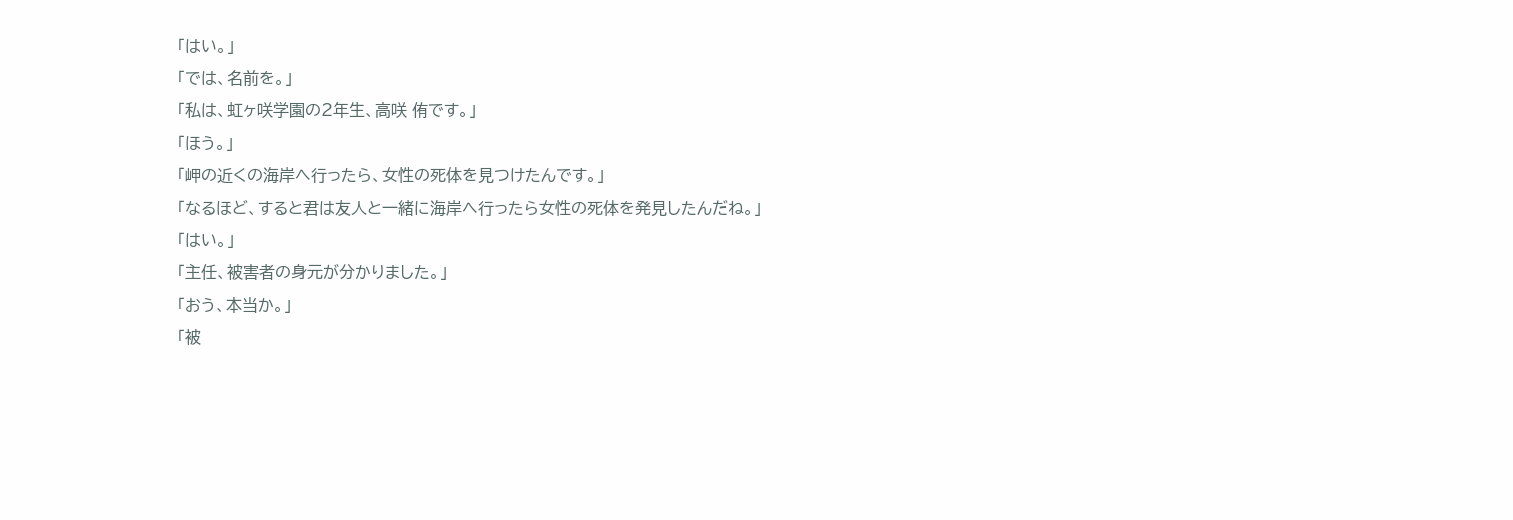「はい。」
「では、名前を。」
「私は、虹ヶ咲学園の2年生、高咲 侑です。」
「ほう。」
「岬の近くの海岸へ行ったら、女性の死体を見つけたんです。」
「なるほど、すると君は友人と一緒に海岸へ行ったら女性の死体を発見したんだね。」
「はい。」
「主任、被害者の身元が分かりました。」
「おう、本当か。」
「被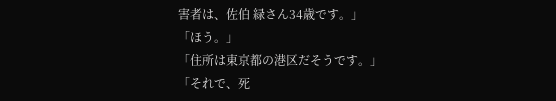害者は、佐伯 緑さん34歳です。」
「ほう。」
「住所は東京都の港区だそうです。」
「それで、死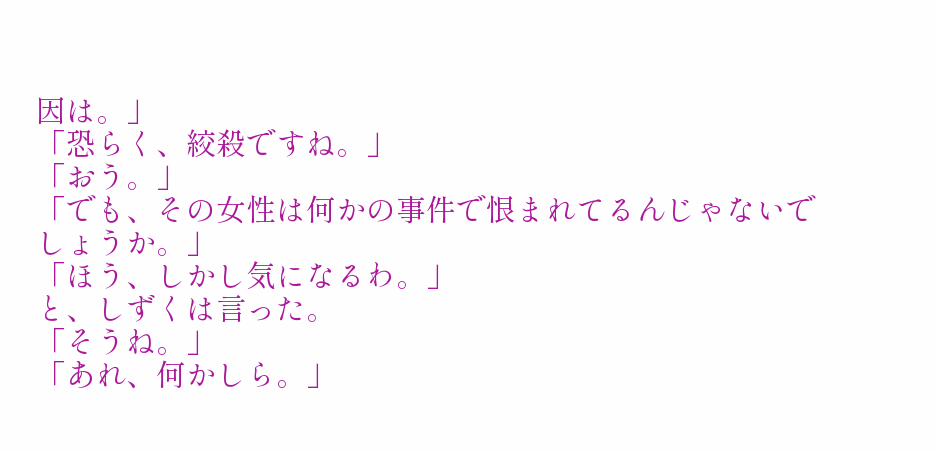因は。」
「恐らく、絞殺ですね。」
「おう。」
「でも、その女性は何かの事件で恨まれてるんじゃないでしょうか。」
「ほう、しかし気になるわ。」
と、しずくは言った。
「そうね。」
「あれ、何かしら。」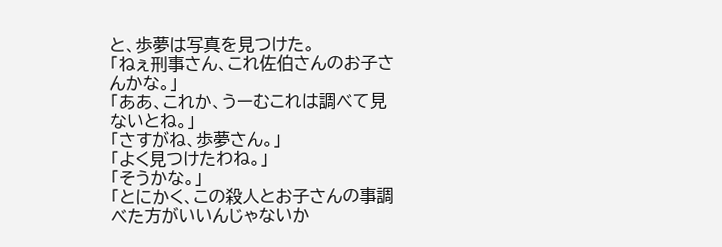と、歩夢は写真を見つけた。
「ねぇ刑事さん、これ佐伯さんのお子さんかな。」
「ああ、これか、うーむこれは調べて見ないとね。」
「さすがね、歩夢さん。」
「よく見つけたわね。」
「そうかな。」
「とにかく、この殺人とお子さんの事調べた方がいいんじゃないか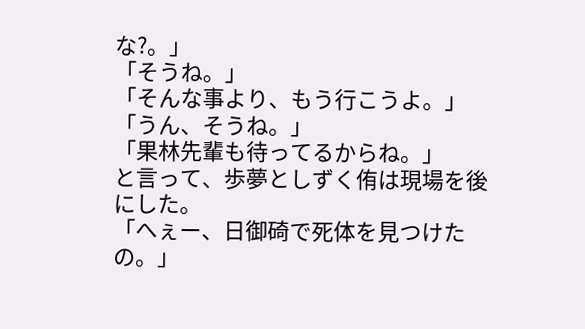な?。」
「そうね。」
「そんな事より、もう行こうよ。」
「うん、そうね。」
「果林先輩も待ってるからね。」
と言って、歩夢としずく侑は現場を後にした。
「へぇー、日御碕で死体を見つけたの。」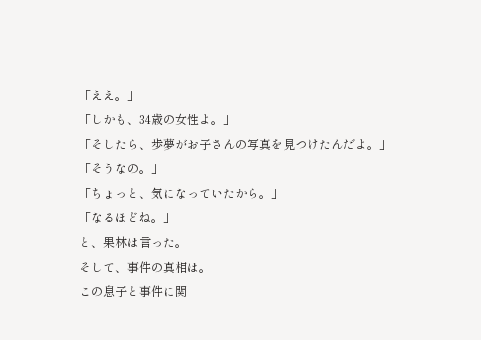「ええ。」
「しかも、34歳の女性よ。」
「そしたら、歩夢がお子さんの写真を見つけたんだよ。」
「そうなの。」
「ちょっと、気になっていたから。」
「なるほどね。」
と、果林は言った。
そして、事件の真相は。
この息子と事件に関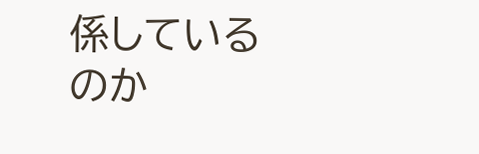係しているのか